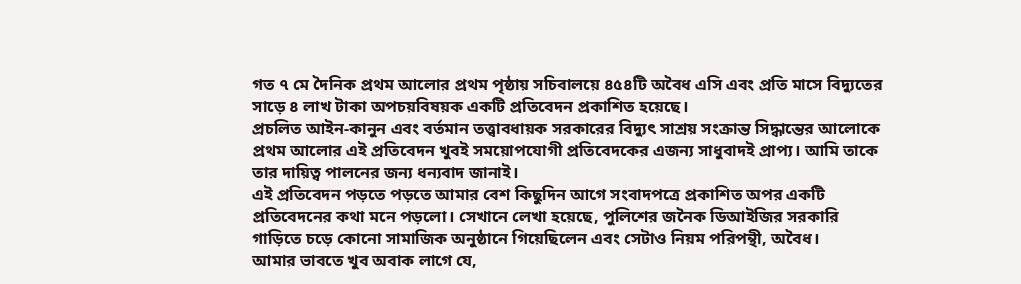গত ৭ মে দৈনিক প্রথম আলোর প্রথম পৃষ্ঠায় সচিবালয়ে ৪৫৪টি অবৈধ এসি এবং প্রতি মাসে বিদ্যুতের সাড়ে ৪ লাখ টাকা অপচয়বিষয়ক একটি প্রতিবেদন প্রকাশিত হয়েছে।
প্রচলিত আইন-কানুন এবং বর্তমান তত্ত্বাবধায়ক সরকারের বিদ্যুৎ সাশ্রয় সংক্রান্ত সিদ্ধান্তের আলোকে প্রথম আলোর এই প্রতিবেদন খুবই সময়োপযোগী প্রতিবেদকের এজন্য সাধুবাদই প্রাপ্য। আমি তাকে তার দায়িত্ব পালনের জন্য ধন্যবাদ জানাই।
এই প্রতিবেদন পড়তে পড়তে আমার বেশ কিছুদিন আগে সংবাদপত্রে প্রকাশিত অপর একটি প্রতিবেদনের কথা মনে পড়লো। সেখানে লেখা হয়েছে, পুলিশের জনৈক ডিআইজির সরকারি গাড়িতে চড়ে কোনো সামাজিক অনুষ্ঠানে গিয়েছিলেন এবং সেটাও নিয়ম পরিপন্থী, অবৈধ।
আমার ভাবতে খুব অবাক লাগে যে,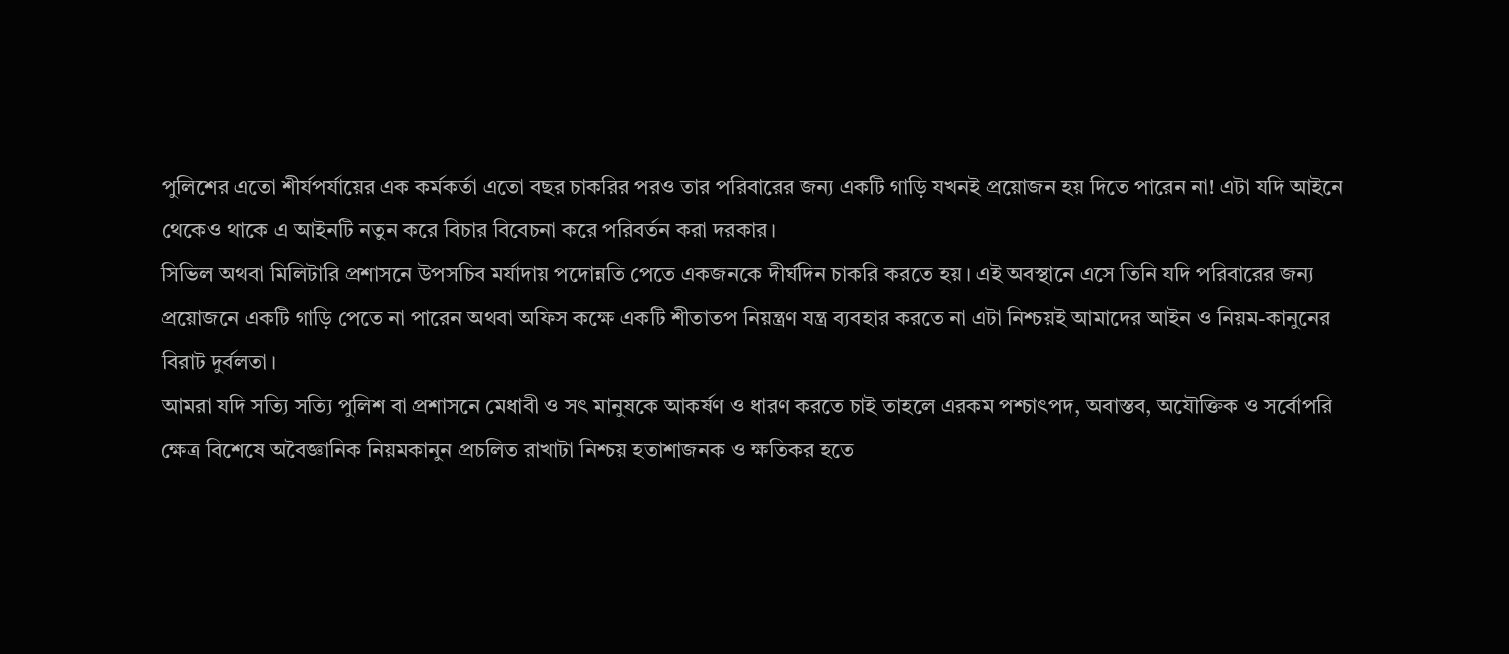পুলিশের এতো শীর্যপর্যায়ের এক কর্মকর্তা এতো বছর চাকরির পরও তার পরিবারের জন্য একটি গাড়ি যখনই প্রয়োজন হয় দিতে পারেন না! এটা যদি আইনে থেকেও থাকে এ আইনটি নতুন করে বিচার বিবেচনা করে পরিবর্তন করা দরকার।
সিভিল অথবা মিলিটারি প্রশাসনে উপসচিব মর্যাদায় পদোন্নতি পেতে একজনকে দীর্ঘদিন চাকরি করতে হয়। এই অবস্থানে এসে তিনি যদি পরিবারের জন্য প্রয়োজনে একটি গাড়ি পেতে না পারেন অথবা অফিস কক্ষে একটি শীতাতপ নিয়ন্ত্রণ যন্ত্র ব্যবহার করতে না এটা নিশ্চয়ই আমাদের আইন ও নিয়ম-কানুনের বিরাট দুর্বলতা।
আমরা যদি সত্যি সত্যি পুলিশ বা প্রশাসনে মেধাবী ও সৎ মানুষকে আকর্ষণ ও ধারণ করতে চাই তাহলে এরকম পশ্চাৎপদ, অবাস্তব, অযৌক্তিক ও সর্বোপরি ক্ষেত্র বিশেষে অবৈজ্ঞানিক নিয়মকানুন প্রচলিত রাখাটা নিশ্চয় হতাশাজনক ও ক্ষতিকর হতে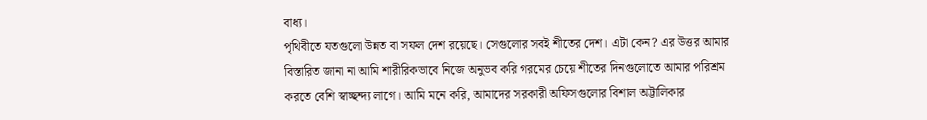বাধ্য।
পৃথিবীতে যতগুলো উন্নত বা সফল দেশ রয়েছে। সেগুলোর সবই শীতের দেশ। এটা কেন? এর উত্তর আমার বিস্তারিত জানা না আমি শারীরিকভাবে নিজে অনুভব করি গরমের চেয়ে শীতের দিনগুলোতে আমার পরিশ্রম করতে বেশি স্বাচ্ছন্দ্য লাগে। আমি মনে করি, আমাদের সরকারী অফিসগুলোর বিশাল অট্টালিকার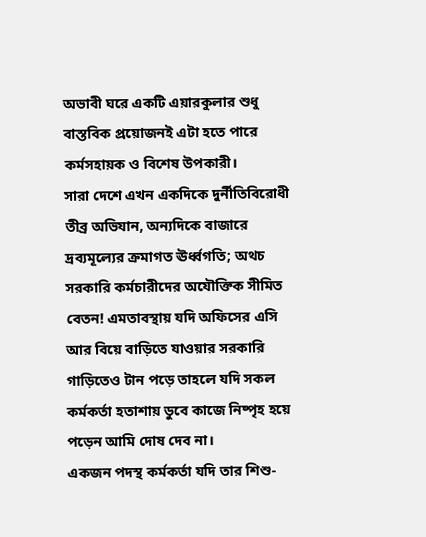অভাবী ঘরে একটি এয়ারকুলার শুধু বাস্তবিক প্রয়োজনই এটা হতে পারে কর্মসহায়ক ও বিশেষ উপকারী।
সারা দেশে এখন একদিকে দুর্নীতিবিরোধী তীব্র অভিযান, অন্যদিকে বাজারে দ্রব্যমূল্যের ক্রমাগত ঊর্ধ্বগতি; অথচ সরকারি কর্মচারীদের অযৌক্তিক সীমিত বেতন! এমতাবস্থায় যদি অফিসের এসি আর বিয়ে বাড়িতে যাওয়ার সরকারি গাড়িতেও টান পড়ে তাহলে যদি সকল কর্মকর্তা হতাশায় ডুবে কাজে নিষ্পৃহ হয়ে পড়েন আমি দোষ দেব না।
একজন পদস্থ কর্মকর্তা যদি তার শিশু-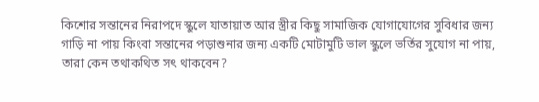কিশোর সন্তানের নিরাপদে স্কুলে যাতায়াত আর স্ত্রীর কিছু সামাজিক যোগাযোগের সুবিধার জন্য গাড়ি না পায় কিংবা সন্তানের পড়াশুনার জন্য একটি মোটামুটি ভাল স্কুলে ভর্তির সুযোগ না পায়, তারা কেন তথাকথিত সৎ থাকবেন?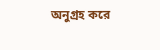অনুগ্রহ করে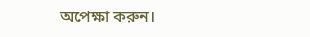অপেক্ষা করুন।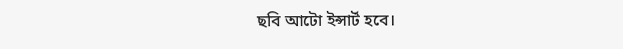ছবি আটো ইন্সার্ট হবে।